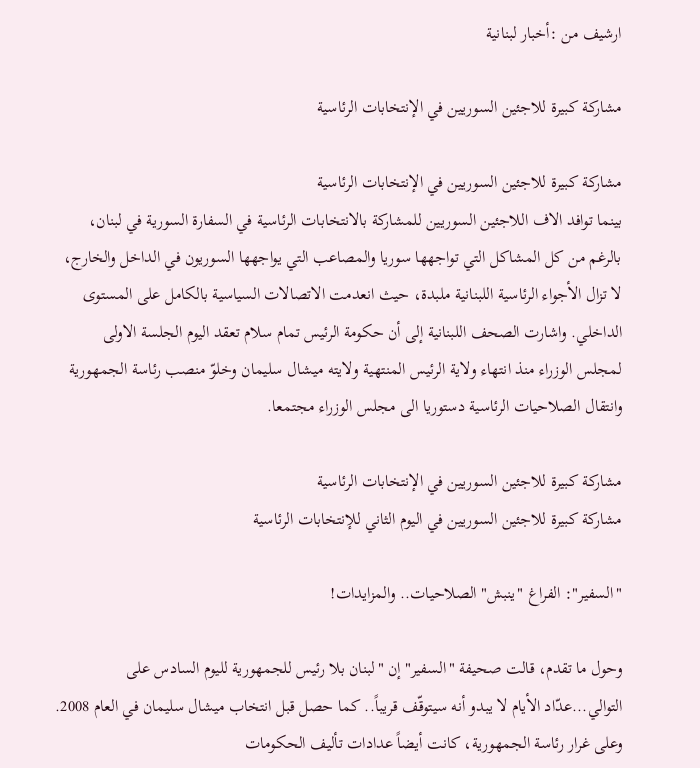ارشيف من :أخبار لبنانية

مشاركة كبيرة للاجئين السوريين في الإنتخابات الرئاسية

مشاركة كبيرة للاجئين السوريين في الإنتخابات الرئاسية
بينما توافد الاف اللاجئين السوريين للمشاركة بالانتخابات الرئاسية في السفارة السورية في لبنان، بالرغم من كل المشاكل التي تواجهها سوريا والمصاعب التي يواجهها السوريون في الداخل والخارج، لا تزال الأجواء الرئاسية اللبنانية ملبدة، حيث انعدمت الاتصالات السياسية بالكامل على المستوى الداخلي. واشارت الصحف اللبنانية إلى أن حكومة الرئيس تمام سلام تعقد اليوم الجلسة الاولى لمجلس الوزراء منذ انتهاء ولاية الرئيس المنتهية ولايته ميشال سليمان وخلوّ منصب رئاسة الجمهورية وانتقال الصلاحيات الرئاسية دستوريا الى مجلس الوزراء مجتمعا.

مشاركة كبيرة للاجئين السوريين في الإنتخابات الرئاسية
مشاركة كبيرة للاجئين السوريين في اليوم الثاني للإنتخابات الرئاسية

"السفير": الفراغ "ينبش" الصلاحيات.. والمزايدات!

وحول ما تقدم، قالت صحيفة "السفير" إن "لبنان بلا رئيس للجمهورية لليوم السادس على التوالي...عدّاد الأيام لا يبدو أنه سيتوقّف قريباً.. كما حصل قبل انتخاب ميشال سليمان في العام 2008. وعلى غرار رئاسة الجمهورية، كانت أيضاً عدادات تأليف الحكومات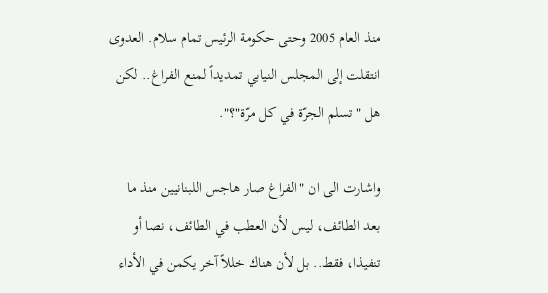منذ العام 2005 وحتى حكومة الرئيس تمام سلام. العدوى انتقلت إلى المجلس النيابي تمديداً لمنع الفراغ.. لكن هل "تسلم الجرّة في كل مرّة"؟".

واشارت الى ان "الفراغ صار هاجس اللبنانيين منذ ما بعد الطائف، ليس لأن العطب في الطائف، نصا أو تنفيذا، فقط.. بل لأن هناك خللاً آخر يكمن في الأداء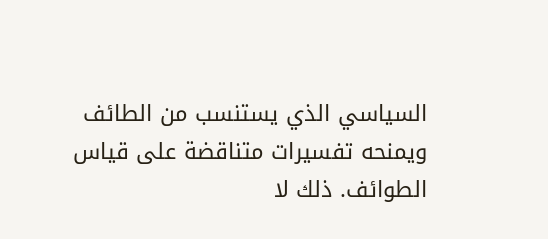السياسي الذي يستنسب من الطائف ويمنحه تفسيرات متناقضة على قياس الطوائف. ذلك لا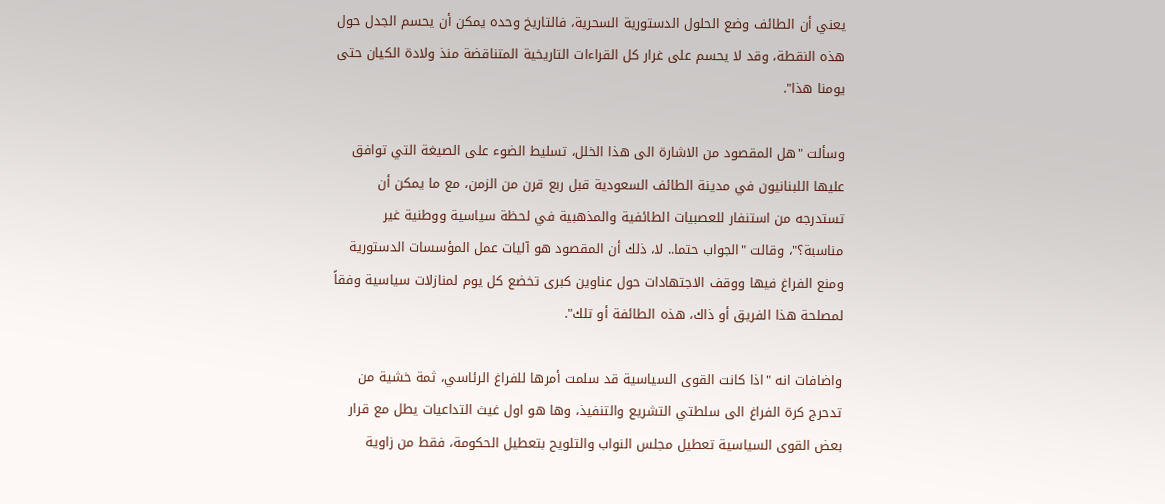يعني أن الطائف وضع الحلول الدستورية السحرية، فالتاريخ وحده يمكن أن يحسم الجدل حول هذه النقطة، وقد لا يحسم على غرار كل القراءات التاريخية المتناقضة منذ ولادة الكيان حتى يومنا هذا".

وسألت "هل المقصود من الاشارة الى هذا الخلل، تسليط الضوء على الصيغة التي توافق عليها اللبنانيون في مدينة الطائف السعودية قبل ربع قرن من الزمن، مع ما يمكن أن تستدرجه من استنفار للعصبيات الطائفية والمذهبية في لحظة سياسية ووطنية غير مناسبة؟"، وقالت "الجواب حتما.. لا، ذلك أن المقصود هو آليات عمل المؤسسات الدستورية ومنع الفراغ فيها ووقف الاجتهادات حول عناوين كبرى تخضع كل يوم لمنازلات سياسية وفقاً لمصلحة هذا الفريق أو ذاك، هذه الطائفة أو تلك".

واضافات انه "اذا كانت القوى السياسية قد سلمت أمرها للفراغ الرئاسي، ثمة خشية من تدحرج كرة الفراغ الى سلطتي التشريع والتنفيذ، وها هو اول غيث التداعيات يطل مع قرار بعض القوى السياسية تعطيل مجلس النواب والتلويح بتعطيل الحكومة، فقط من زاوية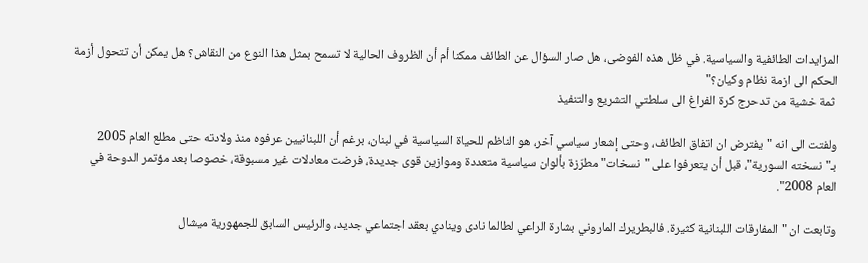المزايدات الطائفية والسياسية. في ظل هذه الفوضى، هل صار السؤال عن الطائف ممكنا أم أن الظروف الحالية لا تسمح بمثل هذا النوع من النقاش؟ هل يمكن أن تتحول أزمة الحكم الى ازمة نظام وكيان؟"
 ثمة خشية من تدحرج كرة الفراغ الى سلطتي التشريع والتنفيذ

ولفتت الى انه "يفترض ان اتفاق الطائف، وحتى إشعار سياسي آخر، هو الناظم للحياة السياسية في لبنان، برغم أن اللبنانيين عرفوه منذ ولادته حتى مطلع العام 2005 بـ"نسخته السورية"، قبل أن يتعرفوا على "نسخات" مطرّزة بألوان سياسية متعددة وموازين قوى جديدة، فرضت معادلات غير مسبوقة، خصوصا بعد مؤتمر الدوحة في العام 2008".

وتابعت ان "المفارقات اللبنانية كثيرة. فالبطريرك الماروني بشارة الراعي لطالما نادى وينادي بعقد اجتماعي جديد، والرئيس السابق للجمهورية ميشال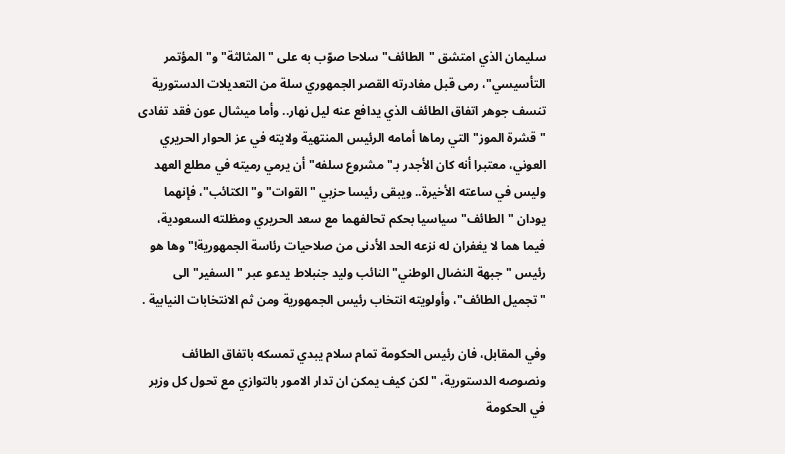سليمان الذي امتشق "الطائف" سلاحا صوّب به على "المثالثة" و"المؤتمر التأسيسي"، رمى قبل مغادرته القصر الجمهوري سلة من التعديلات الدستورية تنسف جوهر اتفاق الطائف الذي يدافع عنه ليل نهار.. وأما ميشال عون فقد تفادى "قشرة الموز" التي رماها أمامه الرئيس المنتهية ولايته في عز الحوار الحريري العوني، معتبرا أنه كان الأجدر بـ"مشروع سلفه" أن يرمي رميته في مطلع العهد وليس في ساعته الأخيرة.. ويبقى رئيسا حزبي "القوات" و"الكتائب"، فإنهما يودان "الطائف" سياسيا بحكم تحالفهما مع سعد الحريري ومظلته السعودية، فيما هما لا يغفران له نزعه الحد الأدنى من صلاحيات رئاسة الجمهورية!" وها هو رئيس "جبهة النضال الوطني" النائب وليد جنبلاط يدعو عبر "السفير" الى "تجميل الطائف"، وأولويته انتخاب رئيس الجمهورية ومن ثم الانتخابات النيابية .

وفي المقابل، فان رئيس الحكومة تمام سلام يبدي تمسكه باتفاق الطائف ونصوصه الدستورية، "لكن كيف يمكن ان تدار الامور بالتوازي مع تحول كل وزير في الحكومة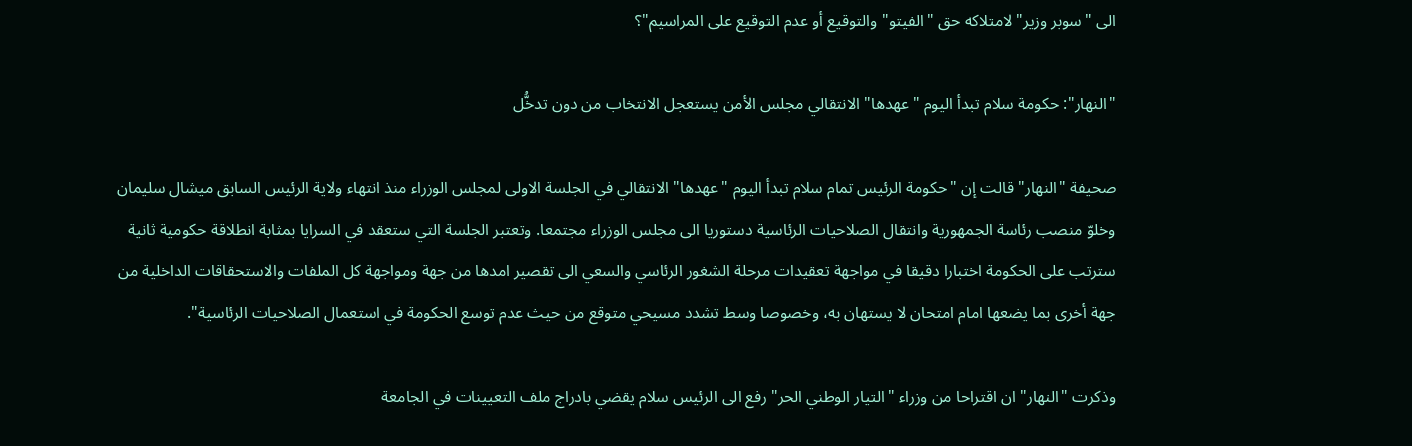الى "سوبر وزير" لامتلاكه حق "الفيتو" والتوقيع أو عدم التوقيع على المراسيم"؟

"النهار": حكومة سلام تبدأ اليوم "عهدها" الانتقالي مجلس الأمن يستعجل الانتخاب من دون تدخُّل

صحيفة "النهار" قالت إن "حكومة الرئيس تمام سلام تبدأ اليوم "عهدها" الانتقالي في الجلسة الاولى لمجلس الوزراء منذ انتهاء ولاية الرئيس السابق ميشال سليمان وخلوّ منصب رئاسة الجمهورية وانتقال الصلاحيات الرئاسية دستوريا الى مجلس الوزراء مجتمعا. وتعتبر الجلسة التي ستعقد في السرايا بمثابة انطلاقة حكومية ثانية سترتب على الحكومة اختبارا دقيقا في مواجهة تعقيدات مرحلة الشغور الرئاسي والسعي الى تقصير امدها من جهة ومواجهة كل الملفات والاستحقاقات الداخلية من جهة أخرى بما يضعها امام امتحان لا يستهان به، وخصوصا وسط تشدد مسيحي متوقع من حيث عدم توسع الحكومة في استعمال الصلاحيات الرئاسية".

وذكرت "النهار" ان اقتراحا من وزراء "التيار الوطني الحر" رفع الى الرئيس سلام يقضي بادراج ملف التعيينات في الجامعة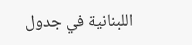اللبنانية في جدول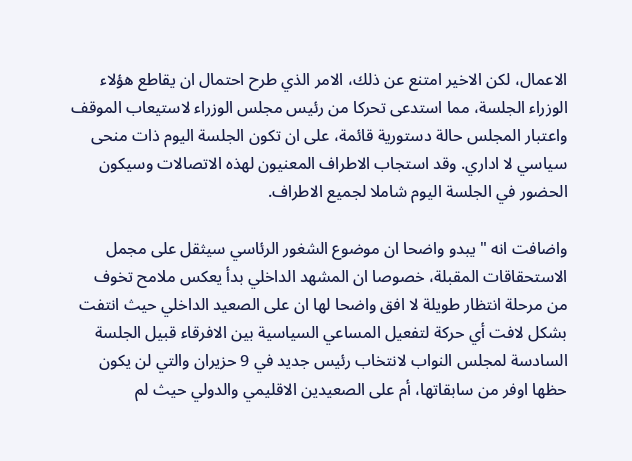الاعمال، لكن الاخير امتنع عن ذلك، الامر الذي طرح احتمال ان يقاطع هؤلاء الوزراء الجلسة، مما استدعى تحركا من رئيس مجلس الوزراء لاستيعاب الموقف واعتبار المجلس حالة دستورية قائمة، على ان تكون الجلسة اليوم ذات منحى سياسي لا اداري. وقد استجاب الاطراف المعنيون لهذه الاتصالات وسيكون الحضور في الجلسة اليوم شاملا لجميع الاطراف.

واضافت انه "يبدو واضحا ان موضوع الشغور الرئاسي سيثقل على مجمل الاستحقاقات المقبلة، خصوصا ان المشهد الداخلي بدأ يعكس ملامح تخوف من مرحلة انتظار طويلة لا افق واضحا لها ان على الصعيد الداخلي حيث انتفت بشكل لافت أي حركة لتفعيل المساعي السياسية بين الافرقاء قبيل الجلسة السادسة لمجلس النواب لانتخاب رئيس جديد في 9 حزيران والتي لن يكون حظها اوفر من سابقاتها، أم على الصعيدين الاقليمي والدولي حيث لم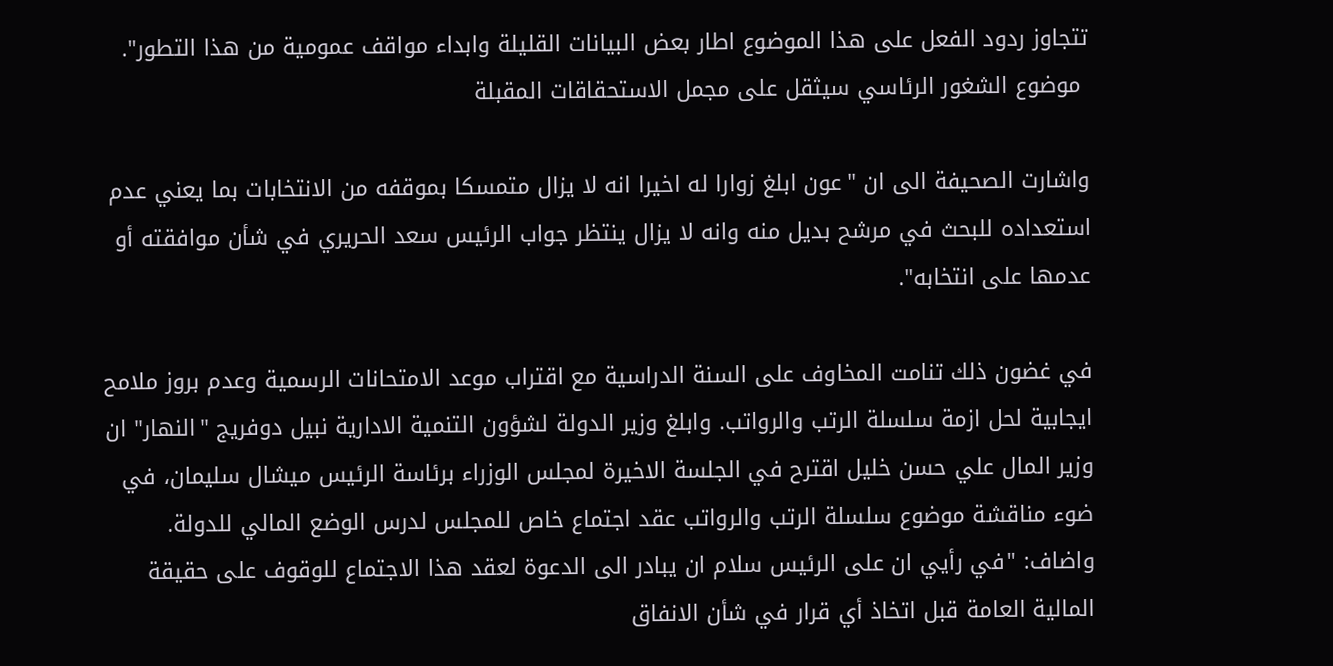تتجاوز ردود الفعل على هذا الموضوع اطار بعض البيانات القليلة وابداء مواقف عمومية من هذا التطور".
 موضوع الشغور الرئاسي سيثقل على مجمل الاستحقاقات المقبلة

واشارت الصحيفة الى ان "عون ابلغ زوارا له اخيرا انه لا يزال متمسكا بموقفه من الانتخابات بما يعني عدم استعداده للبحث في مرشح بديل منه وانه لا يزال ينتظر جواب الرئيس سعد الحريري في شأن موافقته أو عدمها على انتخابه".

في غضون ذلك تنامت المخاوف على السنة الدراسية مع اقتراب موعد الامتحانات الرسمية وعدم بروز ملامح ايجابية لحل ازمة سلسلة الرتب والرواتب. وابلغ وزير الدولة لشؤون التنمية الادارية نبيل دوفريج "النهار" ان وزير المال علي حسن خليل اقترح في الجلسة الاخيرة لمجلس الوزراء برئاسة الرئيس ميشال سليمان، في ضوء مناقشة موضوع سلسلة الرتب والرواتب عقد اجتماع خاص للمجلس لدرس الوضع المالي للدولة. واضاف: "في رأيي ان على الرئيس سلام ان يبادر الى الدعوة لعقد هذا الاجتماع للوقوف على حقيقة المالية العامة قبل اتخاذ أي قرار في شأن الانفاق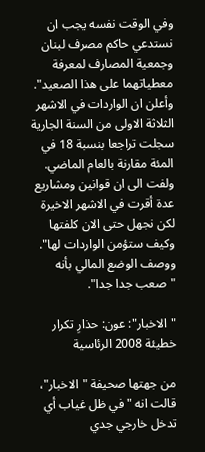وفي الوقت نفسه يجب ان نستدعي حاكم مصرف لبنان وجمعية المصارف لمعرفة معطياتهما على هذا الصعيد". وأعلن ان الواردات في الاشهر الثلاثة الاولى من السنة الجارية سجلت تراجعا بنسبة 18 في المئة مقارنة بالعام الماضي. ولفت الى ان قوانين ومشاريع عدة أقرت في الاشهر الاخيرة لكن نجهل حتى الان كلفتها وكيف ستؤمن الواردات لها". ووصف الوضع المالي بأنه "صعب جدا جدا".

"الاخبار": عون: حذارِ تكرار خطيئة 2008 الرئاسية

من جهتها صحيفة "الاخبار"، قالت انه "في ظل غياب أي تدخل خارجي جدي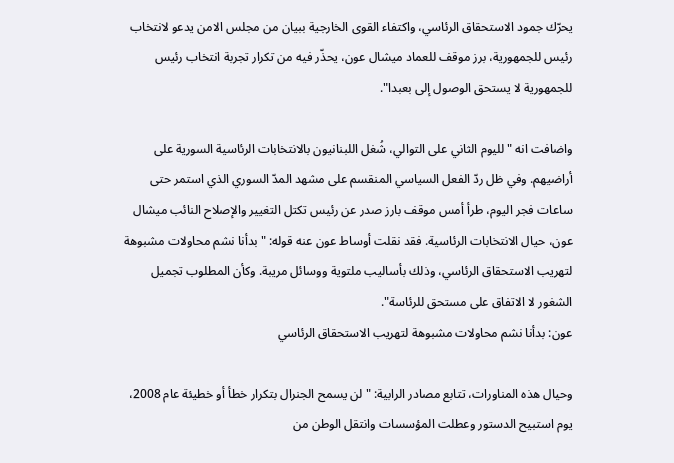يحرّك جمود الاستحقاق الرئاسي، واكتفاء القوى الخارجية ببيان من مجلس الامن يدعو لانتخاب رئيس للجمهورية، برز موقف للعماد ميشال عون، يحذّر فيه من تكرار تجربة انتخاب رئيس للجمهورية لا يستحق الوصول إلى بعبدا".

واضافت انه "لليوم الثاني على التوالي، شُغل اللبنانيون بالانتخابات الرئاسية السورية على أراضيهم. وفي ظل ردّ الفعل السياسي المنقسم على مشهد المدّ السوري الذي استمر حتى ساعات فجر اليوم، طرأ أمس موقف بارز صدر عن رئيس تكتل التغيير والإصلاح النائب ميشال عون، حيال الانتخابات الرئاسية. فقد نقلت أوساط عون عنه قوله: "بدأنا نشم محاولات مشبوهة لتهريب الاستحقاق الرئاسي، وذلك بأساليب ملتوية ووسائل مريبة. وكأن المطلوب تجميل الشغور لا الاتفاق على مستحق للرئاسة".
عون: بدأنا نشم محاولات مشبوهة لتهريب الاستحقاق الرئاسي

وحيال هذه المناورات، تتابع مصادر الرابية: "لن يسمح الجنرال بتكرار خطأ أو خطيئة عام 2008، يوم استبيح الدستور وعطلت المؤسسات وانتقل الوطن من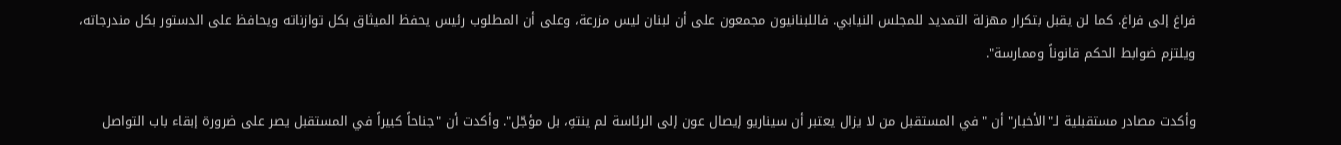فراغ إلى فراغ. كما لن يقبل بتكرار مهزلة التمديد للمجلس النيابي. فاللبنانيون مجمعون على أن لبنان ليس مزرعة، وعلى أن المطلوب رئيس يحفظ الميثاق بكل توازناته ويحافظ على الدستور بكل مندرجاته، ويلتزم ضوابط الحكم قانوناً وممارسة".

وأكدت مصادر مستقبلية لـ"الأخبار" أن "في المستقبل من لا يزال يعتبر أن سيناريو إيصال عون إلى الرئاسة لم ينتهِ، بل مؤجّل". وأكدت أن "جناحاً كبيراً في المستقبل يصر على ضرورة إبقاء باب التواصل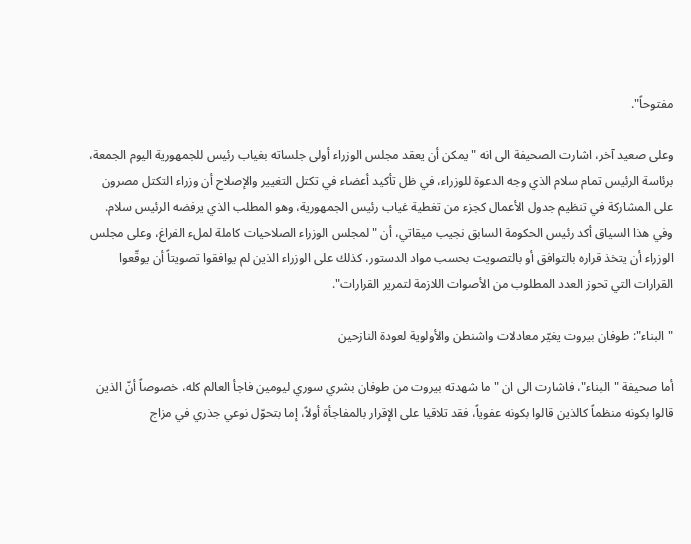مفتوحاً".

وعلى صعيد آخر، اشارت الصحيفة الى انه "يمكن أن يعقد مجلس الوزراء أولى جلساته بغياب رئيس للجمهورية اليوم الجمعة، برئاسة الرئيس تمام سلام الذي وجه الدعوة للوزراء، في ظل تأكيد أعضاء في تكتل التغيير والإصلاح أن وزراء التكتل مصرون على المشاركة في تنظيم جدول الأعمال كجزء من تغطية غياب رئيس الجمهورية، وهو المطلب الذي يرفضه الرئيس سلام. وفي هذا السياق أكد رئيس الحكومة السابق نجيب ميقاتي، أن "لمجلس الوزراء الصلاحيات كاملة لملء الفراغ، وعلى مجلس الوزراء أن يتخذ قراره بالتوافق أو بالتصويت بحسب مواد الدستور، كذلك على الوزراء الذين لم يوافقوا تصويتاً أن يوقّعوا القرارات التي تحوز العدد المطلوب من الأصوات اللازمة لتمرير القرارات".

"البناء": طوفان بيروت يغيّر معادلات واشنطن والأولوية لعودة النازحين

أما صحيفة "البناء"، فاشارت الى ان "ما شهدته بيروت من طوفان بشري سوري ليومين فاجأ العالم كله، خصوصاً أنّ الذين قالوا بكونه منظماً كالذين قالوا بكونه عفوياً، فقد تلاقيا على الإقرار بالمفاجأة أولاً، إما بتحوّل نوعي جذري في مزاج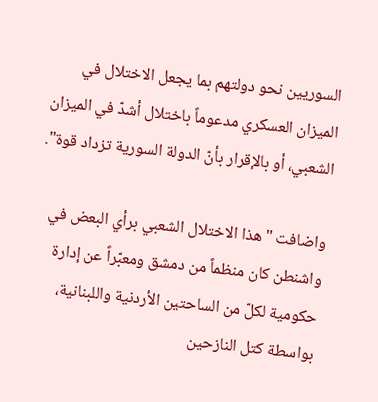السوريين نحو دولتهم بما يجعل الاختلال في الميزان العسكري مدعوماً باختلال أشدّ في الميزان الشعبي، أو بالإقرار بأنّ الدولة السورية تزداد قوة".

واضافت "هذا الاختلال الشعبي برأي البعض في واشنطن كان منظماً من دمشق ومعبّراً عن إدارة حكومية لكلّ من الساحتين الأردنية واللبنانية، بواسطة كتل النازحين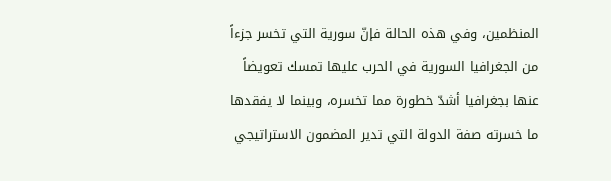المنظمين، وفي هذه الحالة فإنّ سورية التي تخسر جزءاً من الجغرافيا السورية في الحرب عليها تمسك تعويضاً عنها بجغرافيا أشدّ خطورة مما تخسره، وبينما لا يفقدها ما خسرته صفة الدولة التي تدير المضمون الاستراتيجي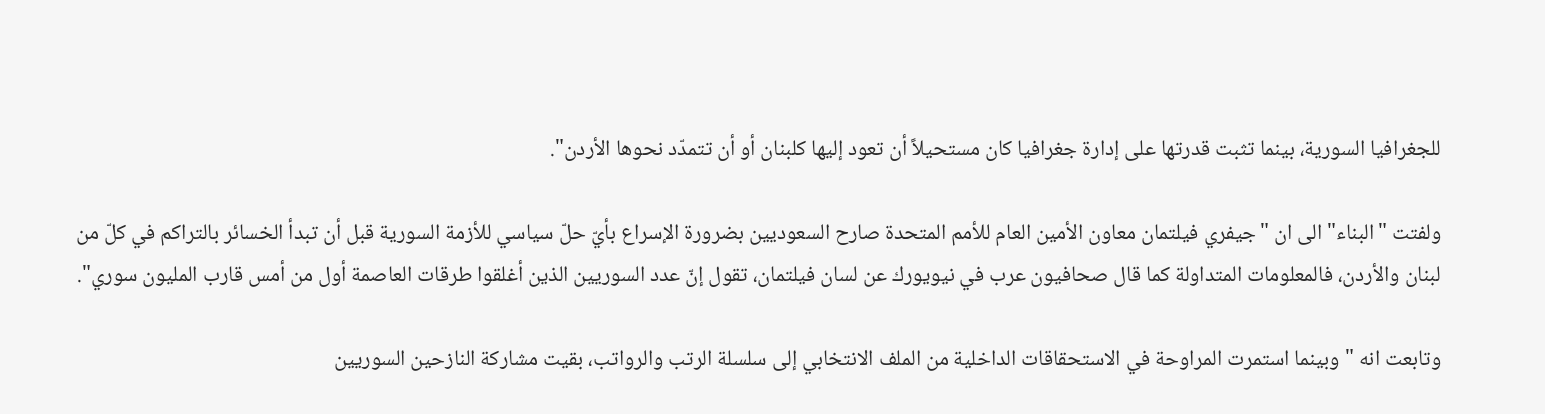للجغرافيا السورية، بينما تثبت قدرتها على إدارة جغرافيا كان مستحيلاً أن تعود إليها كلبنان أو أن تتمدّد نحوها الأردن".

ولفتت "البناء" الى ان "جيفري فيلتمان معاون الأمين العام للأمم المتحدة صارح السعوديين بضرورة الإسراع بأيّ حلّ سياسي للأزمة السورية قبل أن تبدأ الخسائر بالتراكم في كلّ من لبنان والأردن، فالمعلومات المتداولة كما قال صحافيون عرب في نيويورك عن لسان فيلتمان، تقول إنّ عدد السوريين الذين أغلقوا طرقات العاصمة أول من أمس قارب المليون سوري".

وتابعت انه "وبينما استمرت المراوحة في الاستحقاقات الداخلية من الملف الانتخابي إلى سلسلة الرتب والرواتب، بقيت مشاركة النازحين السوريين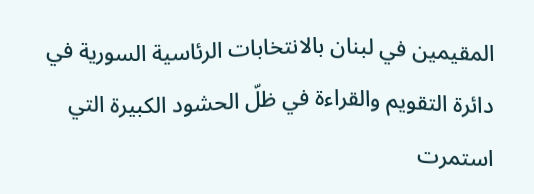المقيمين في لبنان بالانتخابات الرئاسية السورية في دائرة التقويم والقراءة في ظلّ الحشود الكبيرة التي استمرت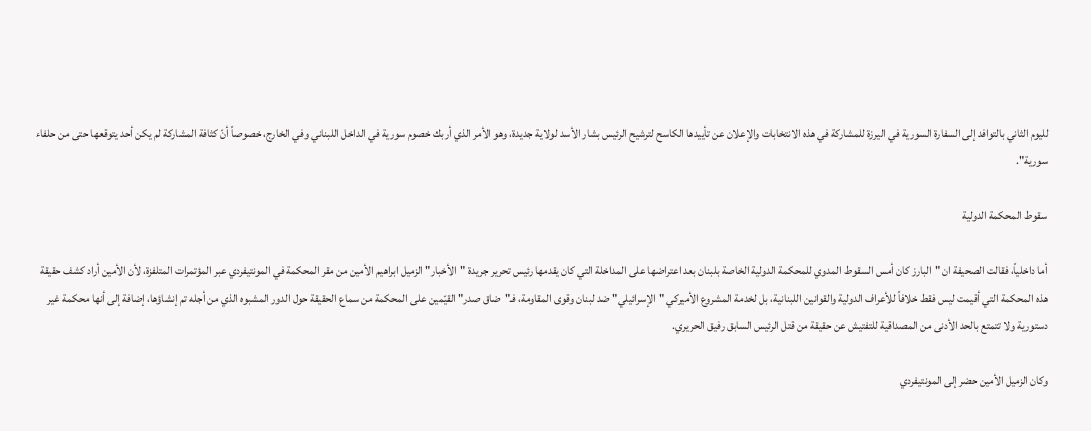لليوم الثاني بالتوافد إلى السفارة السورية في اليرزة للمشاركة في هذه الانتخابات والإعلان عن تأييدها الكاسح لترشيح الرئيس بشار الأسد لولاية جديدة، وهو الأمر الذي أربك خصوم سورية في الداخل اللبناني وفي الخارج، خصوصاً أنّ كثافة المشاركة لم يكن أحد يتوقعها حتى من حلفاء سورية".

سقوط المحكمة الدولية

أما داخلياً، فقالت الصحيفة ان "البارز كان أمس السقوط المدوي للمحكمة الدولية الخاصة بلبنان بعد اعتراضها على المداخلة التي كان يقدمها رئيس تحرير جريدة "الأخبار" الزميل ابراهيم الأمين من مقر المحكمة في المونتيفردي عبر المؤتمرات المتلفزة، لأن الأمين أراد كشف حقيقة هذه المحكمة التي أقيمت ليس فقط خلافاً للأعراف الدولية والقوانين اللبنانية، بل لخدمة المشروع الأميركي "الإسرائيلي" ضد لبنان وقوى المقاومة، فـ"ضاق صدر" القيّمين على المحكمة من سماع الحقيقة حول الدور المشبوه الذي من أجله تم إنشاؤها، إضافة إلى أنها محكمة غير دستورية ولا تتمتع بالحد الأدنى من المصداقية للتفتيش عن حقيقة من قتل الرئيس السابق رفيق الحريري.

وكان الزميل الأمين حضر إلى المونتيفردي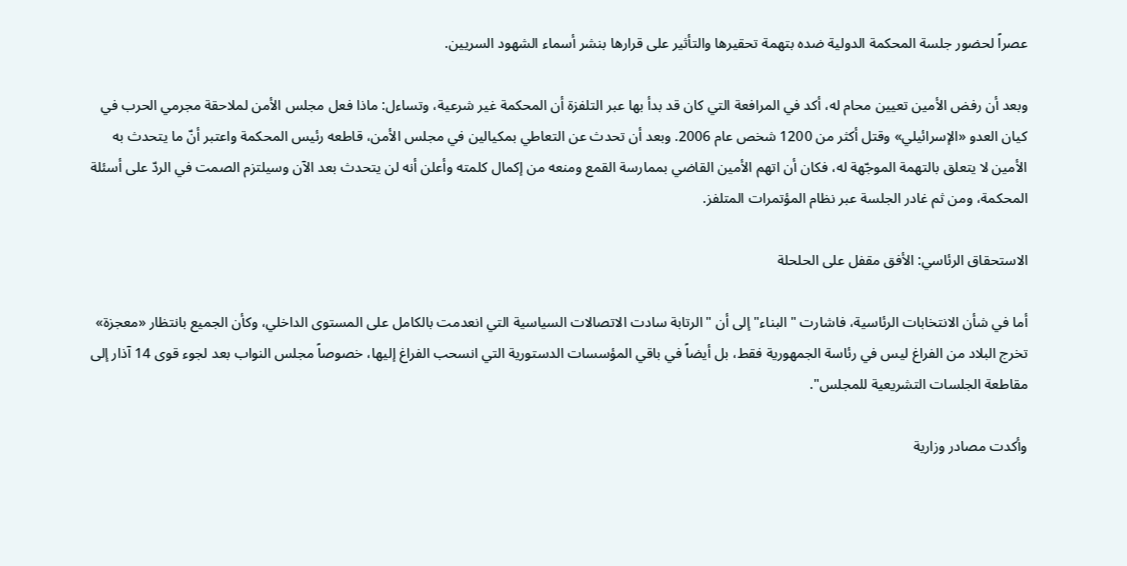عصراً لحضور جلسة المحكمة الدولية ضده بتهمة تحقيرها والتأثير على قرارها بنشر أسماء الشهود السريين.

وبعد أن رفض الأمين تعيين محام له، أكد في المرافعة التي كان قد بدأ بها عبر التلفزة أن المحكمة غير شرعية، وتساءل: ماذا فعل مجلس الأمن لملاحقة مجرمي الحرب في كيان العدو «الإسرائيلي» وقتل أكثر من 1200 شخص عام 2006. وبعد أن تحدث عن التعاطي بمكيالين في مجلس الأمن، قاطعه رئيس المحكمة واعتبر أنّ ما يتحدث به الأمين لا يتعلق بالتهمة الموجّهة له، فكان أن اتهم الأمين القاضي بممارسة القمع ومنعه من إكمال كلمته وأعلن أنه لن يتحدث بعد الآن وسيلتزم الصمت في الردّ على أسئلة المحكمة، ومن ثم غادر الجلسة عبر نظام المؤتمرات المتلفز.

الاستحقاق الرئاسي: الأفق مقفل على الحلحلة

أما في شأن الانتخابات الرئاسية، فاشارت "البناء" إلى أن "الرتابة سادت الاتصالات السياسية التي انعدمت بالكامل على المستوى الداخلي، وكأن الجميع بانتظار «معجزة» تخرج البلاد من الفراغ ليس في رئاسة الجمهورية فقط، بل أيضاً في باقي المؤسسات الدستورية التي انسحب الفراغ إليها، خصوصاً مجلس النواب بعد لجوء قوى 14 آذار إلى مقاطعة الجلسات التشريعية للمجلس".

وأكدت مصادر وزارية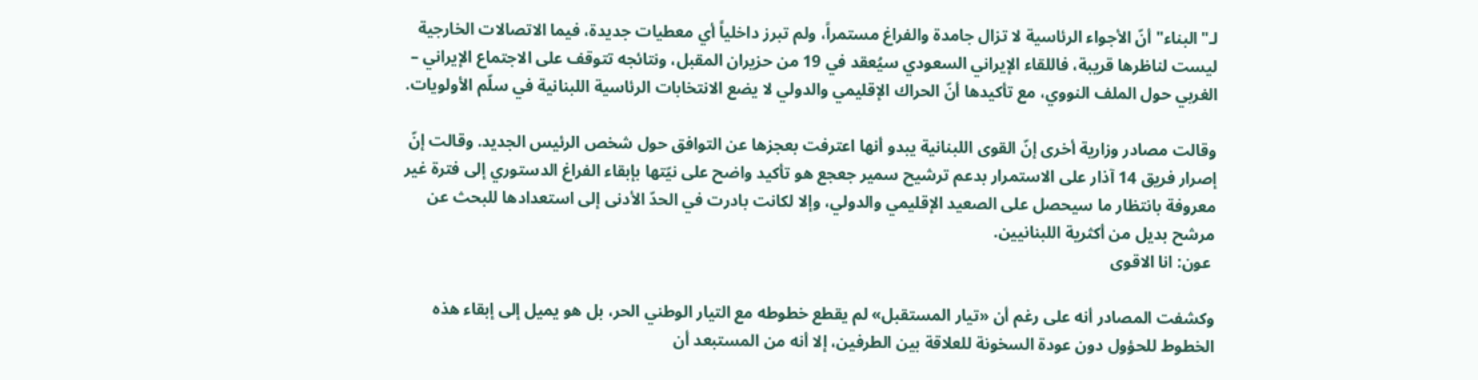لـ"البناء" أنّ الأجواء الرئاسية لا تزال جامدة والفراغ مستمراً، ولم تبرز داخلياً أي معطيات جديدة، فيما الاتصالات الخارجية ليست لناظرها قريبة، فاللقاء الإيراني السعودي سيُعقد في 19 من حزيران المقبل، ونتائجه تتوقف على الاجتماع الإيراني – الغربي حول الملف النووي، مع تأكيدها أنّ الحراك الإقليمي والدولي لا يضع الانتخابات الرئاسية اللبنانية في سلّم الأولويات.

وقالت مصادر وزارية أخرى إنّ القوى اللبنانية يبدو أنها اعترفت بعجزها عن التوافق حول شخص الرئيس الجديد. وقالت إنّ إصرار فريق 14 آذار على الاستمرار بدعم ترشيح سمير جعجع هو تأكيد واضح على نيّتها بإبقاء الفراغ الدستوري إلى فترة غير معروفة بانتظار ما سيحصل على الصعيد الإقليمي والدولي، وإلا لكانت بادرت في الحدّ الأدنى إلى استعدادها للبحث عن مرشح بديل من أكثرية اللبنانيين.
 عون: انا الاقوى

وكشفت المصادر أنه على رغم أن «تيار المستقبل» لم يقطع خطوطه مع التيار الوطني الحر، بل هو يميل إلى إبقاء هذه الخطوط للحؤول دون عودة السخونة للعلاقة بين الطرفين، إلا أنه من المستبعد أن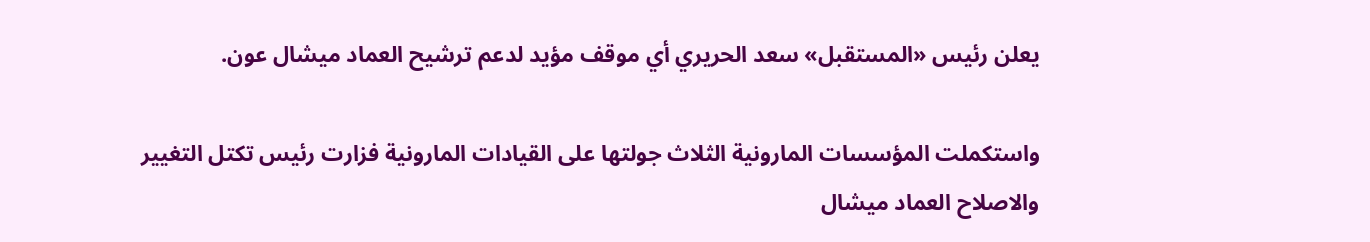يعلن رئيس «المستقبل» سعد الحريري أي موقف مؤيد لدعم ترشيح العماد ميشال عون.

واستكملت المؤسسات المارونية الثلاث جولتها على القيادات المارونية فزارت رئيس تكتل التغيير والاصلاح العماد ميشال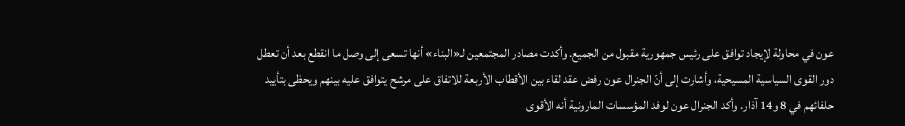عون في محاولة لإيجاد توافق على رئيس جمهورية مقبول من الجميع. وأكدت مصادر المجتمعين لـ«البناء» أنها تسعى إلى وصل ما انقطع بعد أن تعطل دور القوى السياسية المسيحية، وأشارت إلى أنّ الجنرال عون رفض عقد لقاء بين الأقطاب الأربعة للاتفاق على مرشح يتوافق عليه بينهم ويحظى بتأييد حلفائهم في 8 و14 آذار. وأكد الجنرال عون لوفد المؤسسات المارونية أنه الأقوى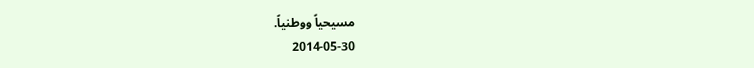مسيحياً ووطنياً.
2014-05-30